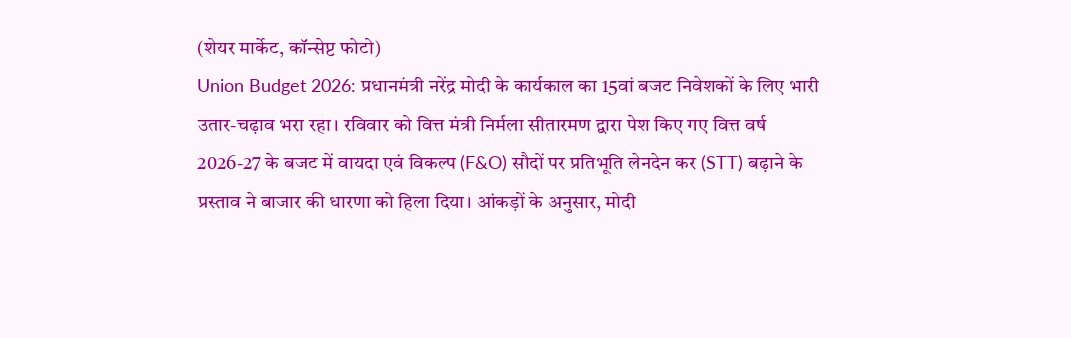(शेयर मार्केट, कॉन्सेप्ट फोटो)
Union Budget 2026: प्रधानमंत्री नरेंद्र मोदी के कार्यकाल का 15वां बजट निवेशकों के लिए भारी उतार-चढ़ाव भरा रहा। रविवार को वित्त मंत्री निर्मला सीतारमण द्वारा पेश किए गए वित्त वर्ष 2026-27 के बजट में वायदा एवं विकल्प (F&O) सौदों पर प्रतिभूति लेनदेन कर (STT) बढ़ाने के प्रस्ताव ने बाजार की धारणा को हिला दिया। आंकड़ों के अनुसार, मोदी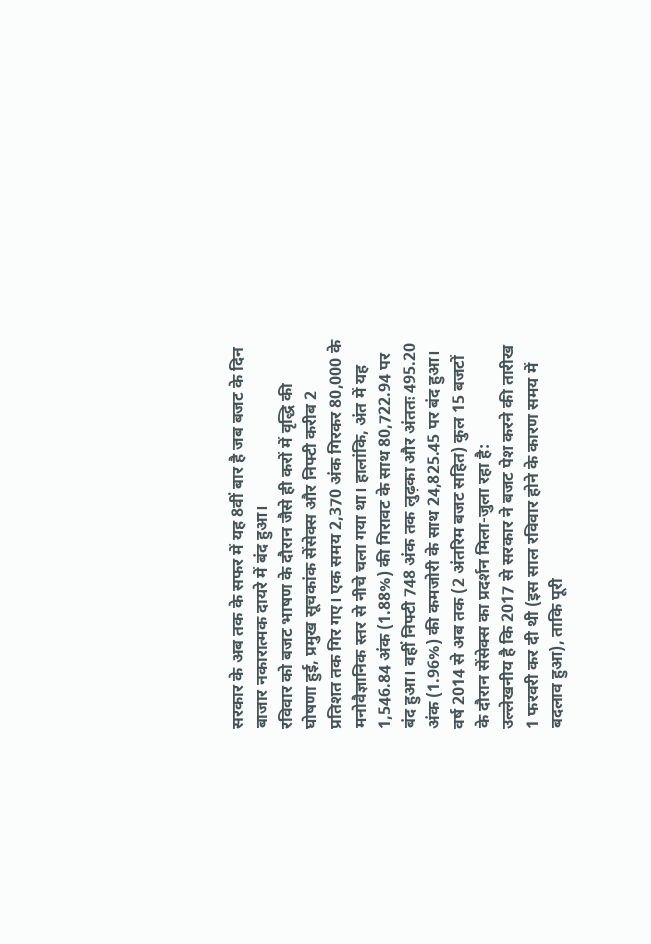सरकार के अब तक के सफर में यह 8वीं बार है जब बजट के दिन बाजार नकारात्मक दायरे में बंद हुआ।
रविवार को बजट भाषण के दौरान जैसे ही करों में वृद्धि की घोषणा हुई, प्रमुख सूचकांक सेंसेक्स और निफ्टी करीब 2 प्रतिशत तक गिर गए। एक समय 2,370 अंक गिरकर 80,000 के मनोवैज्ञानिक स्तर से नीचे चला गया था। हालांकि, अंत में यह 1,546.84 अंक (1.88%) की गिरावट के साथ 80,722.94 पर बंद हुआ। वहीं निफ्टी 748 अंक तक लुढ़का और अंततः 495.20 अंक (1.96%) की कमजोरी के साथ 24,825.45 पर बंद हुआ।
वर्ष 2014 से अब तक (2 अंतरिम बजट सहित) कुल 15 बजटों के दौरान सेंसेक्स का प्रदर्शन मिला-जुला रहा है:
उल्लेखनीय है कि 2017 से सरकार ने बजट पेश करने की तारीख 1 फरवरी कर दी थी (इस साल रविवार होने के कारण समय में बदलाव हुआ), ताकि पूरी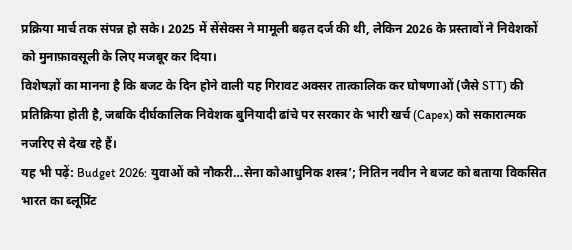प्रक्रिया मार्च तक संपन्न हो सके। 2025 में सेंसेक्स ने मामूली बढ़त दर्ज की थी, लेकिन 2026 के प्रस्तावों ने निवेशकों को मुनाफ़ावसूली के लिए मजबूर कर दिया।
विशेषज्ञों का मानना है कि बजट के दिन होने वाली यह गिरावट अक्सर तात्कालिक कर घोषणाओं (जैसे STT) की प्रतिक्रिया होती है, जबकि दीर्घकालिक निवेशक बुनियादी ढांचे पर सरकार के भारी खर्च (Capex) को सकारात्मक नजरिए से देख रहे हैं।
यह भी पढ़ें: Budget 2026: युवाओं को नौकरी…सेना कोआधुनिक शस्त्र’; नितिन नवीन ने बजट को बताया विकसित भारत का ब्लूप्रिंट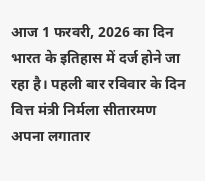आज 1 फरवरी, 2026 का दिन भारत के इतिहास में दर्ज होने जा रहा है। पहली बार रविवार के दिन वित्त मंत्री निर्मला सीतारमण अपना लगातार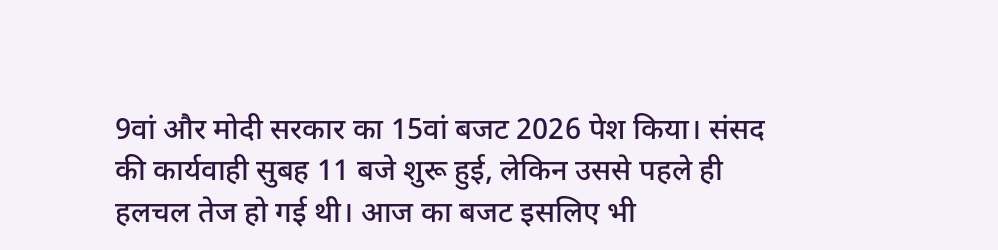9वां और मोदी सरकार का 15वां बजट 2026 पेश किया। संसद की कार्यवाही सुबह 11 बजे शुरू हुई, लेकिन उससे पहले ही हलचल तेज हो गई थी। आज का बजट इसलिए भी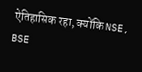ऐतिहासिक रहा, क्योंकि NSE, BSE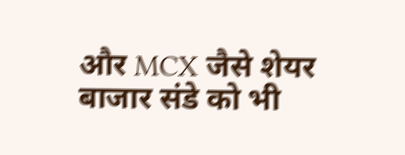और MCX जैसे शेयर बाजार संडे को भी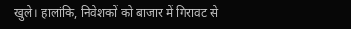खुले। हालांकि, निवेशकों को बाजार में गिरावट से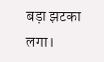बड़ा झटका लगा।